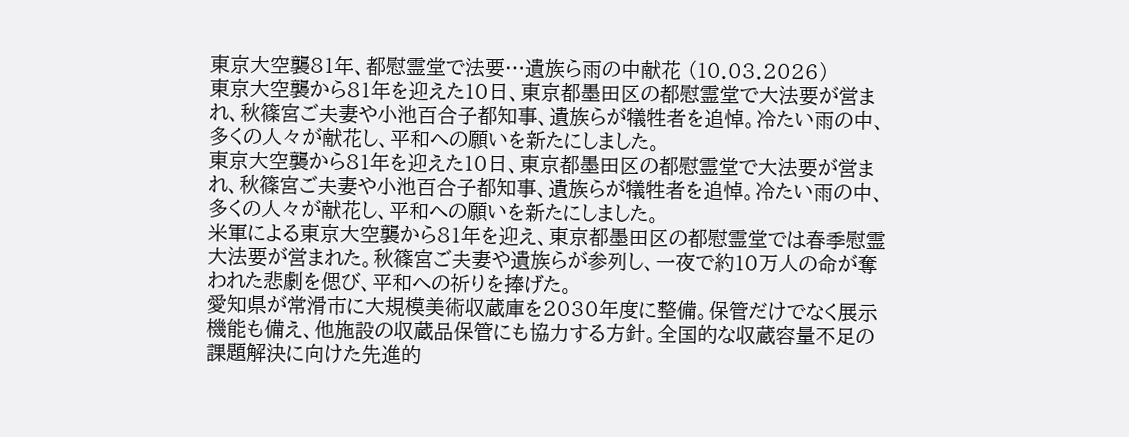東京大空襲81年、都慰霊堂で法要…遺族ら雨の中献花 (10.03.2026)
東京大空襲から81年を迎えた10日、東京都墨田区の都慰霊堂で大法要が営まれ、秋篠宮ご夫妻や小池百合子都知事、遺族らが犠牲者を追悼。冷たい雨の中、多くの人々が献花し、平和への願いを新たにしました。
東京大空襲から81年を迎えた10日、東京都墨田区の都慰霊堂で大法要が営まれ、秋篠宮ご夫妻や小池百合子都知事、遺族らが犠牲者を追悼。冷たい雨の中、多くの人々が献花し、平和への願いを新たにしました。
米軍による東京大空襲から81年を迎え、東京都墨田区の都慰霊堂では春季慰霊大法要が営まれた。秋篠宮ご夫妻や遺族らが参列し、一夜で約10万人の命が奪われた悲劇を偲び、平和への祈りを捧げた。
愛知県が常滑市に大規模美術収蔵庫を2030年度に整備。保管だけでなく展示機能も備え、他施設の収蔵品保管にも協力する方針。全国的な収蔵容量不足の課題解決に向けた先進的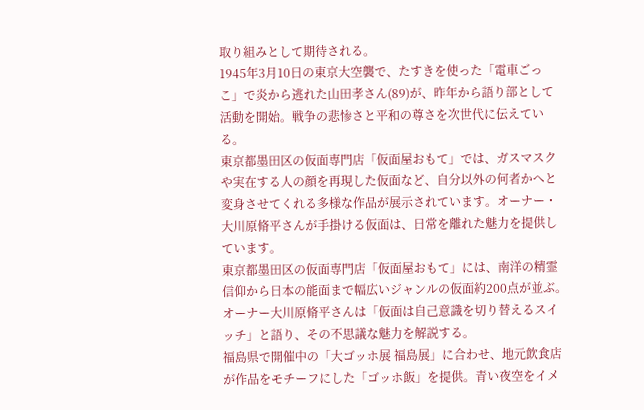取り組みとして期待される。
1945年3月10日の東京大空襲で、たすきを使った「電車ごっこ」で炎から逃れた山田孝さん(89)が、昨年から語り部として活動を開始。戦争の悲惨さと平和の尊さを次世代に伝えている。
東京都墨田区の仮面専門店「仮面屋おもて」では、ガスマスクや実在する人の顔を再現した仮面など、自分以外の何者かへと変身させてくれる多様な作品が展示されています。オーナー・大川原脩平さんが手掛ける仮面は、日常を離れた魅力を提供しています。
東京都墨田区の仮面専門店「仮面屋おもて」には、南洋の精霊信仰から日本の能面まで幅広いジャンルの仮面約200点が並ぶ。オーナー大川原脩平さんは「仮面は自己意識を切り替えるスイッチ」と語り、その不思議な魅力を解説する。
福島県で開催中の「大ゴッホ展 福島展」に合わせ、地元飲食店が作品をモチーフにした「ゴッホ飯」を提供。青い夜空をイメ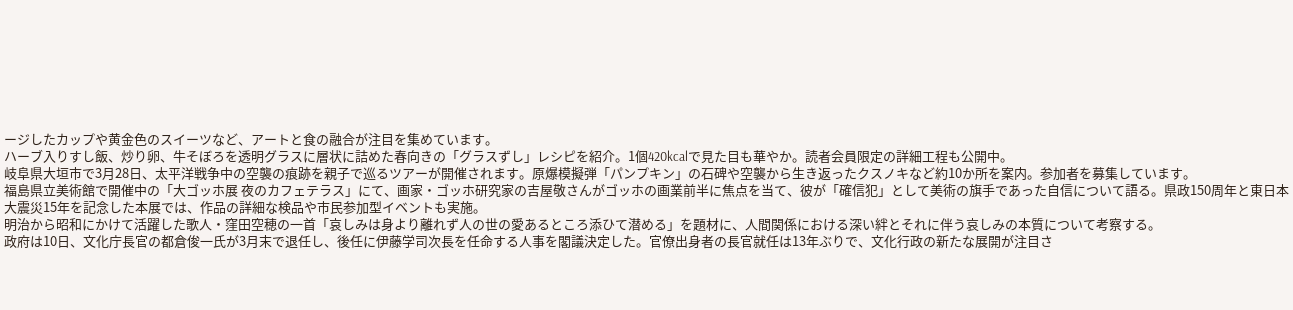ージしたカップや黄金色のスイーツなど、アートと食の融合が注目を集めています。
ハーブ入りすし飯、炒り卵、牛そぼろを透明グラスに層状に詰めた春向きの「グラスずし」レシピを紹介。1個420kcalで見た目も華やか。読者会員限定の詳細工程も公開中。
岐阜県大垣市で3月28日、太平洋戦争中の空襲の痕跡を親子で巡るツアーが開催されます。原爆模擬弾「パンプキン」の石碑や空襲から生き返ったクスノキなど約10か所を案内。参加者を募集しています。
福島県立美術館で開催中の「大ゴッホ展 夜のカフェテラス」にて、画家・ゴッホ研究家の吉屋敬さんがゴッホの画業前半に焦点を当て、彼が「確信犯」として美術の旗手であった自信について語る。県政150周年と東日本大震災15年を記念した本展では、作品の詳細な検品や市民参加型イベントも実施。
明治から昭和にかけて活躍した歌人・窪田空穂の一首「哀しみは身より離れず人の世の愛あるところ添ひて潜める」を題材に、人間関係における深い絆とそれに伴う哀しみの本質について考察する。
政府は10日、文化庁長官の都倉俊一氏が3月末で退任し、後任に伊藤学司次長を任命する人事を閣議決定した。官僚出身者の長官就任は13年ぶりで、文化行政の新たな展開が注目さ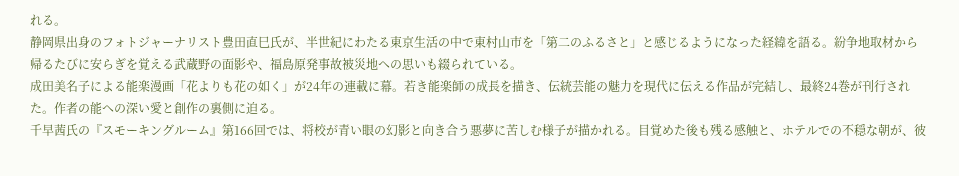れる。
静岡県出身のフォトジャーナリスト豊田直巳氏が、半世紀にわたる東京生活の中で東村山市を「第二のふるさと」と感じるようになった経緯を語る。紛争地取材から帰るたびに安らぎを覚える武蔵野の面影や、福島原発事故被災地への思いも綴られている。
成田美名子による能楽漫画「花よりも花の如く」が24年の連載に幕。若き能楽師の成長を描き、伝統芸能の魅力を現代に伝える作品が完結し、最終24巻が刊行された。作者の能への深い愛と創作の裏側に迫る。
千早茜氏の『スモーキングルーム』第166回では、将校が青い眼の幻影と向き合う悪夢に苦しむ様子が描かれる。目覚めた後も残る感触と、ホテルでの不穏な朝が、彼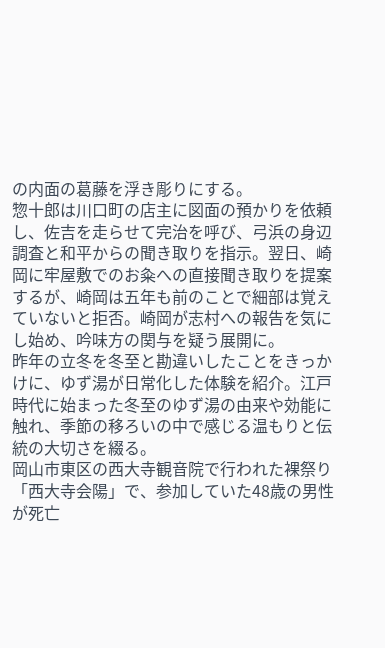の内面の葛藤を浮き彫りにする。
惣十郎は川口町の店主に図面の預かりを依頼し、佐吉を走らせて完治を呼び、弓浜の身辺調査と和平からの聞き取りを指示。翌日、崎岡に牢屋敷でのお粂への直接聞き取りを提案するが、崎岡は五年も前のことで細部は覚えていないと拒否。崎岡が志村への報告を気にし始め、吟味方の関与を疑う展開に。
昨年の立冬を冬至と勘違いしたことをきっかけに、ゆず湯が日常化した体験を紹介。江戸時代に始まった冬至のゆず湯の由来や効能に触れ、季節の移ろいの中で感じる温もりと伝統の大切さを綴る。
岡山市東区の西大寺観音院で行われた裸祭り「西大寺会陽」で、参加していた48歳の男性が死亡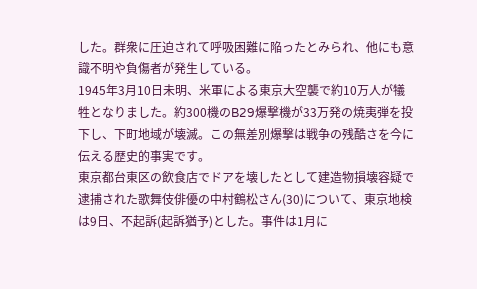した。群衆に圧迫されて呼吸困難に陥ったとみられ、他にも意識不明や負傷者が発生している。
1945年3月10日未明、米軍による東京大空襲で約10万人が犠牲となりました。約300機のB29爆撃機が33万発の焼夷弾を投下し、下町地域が壊滅。この無差別爆撃は戦争の残酷さを今に伝える歴史的事実です。
東京都台東区の飲食店でドアを壊したとして建造物損壊容疑で逮捕された歌舞伎俳優の中村鶴松さん(30)について、東京地検は9日、不起訴(起訴猶予)とした。事件は1月に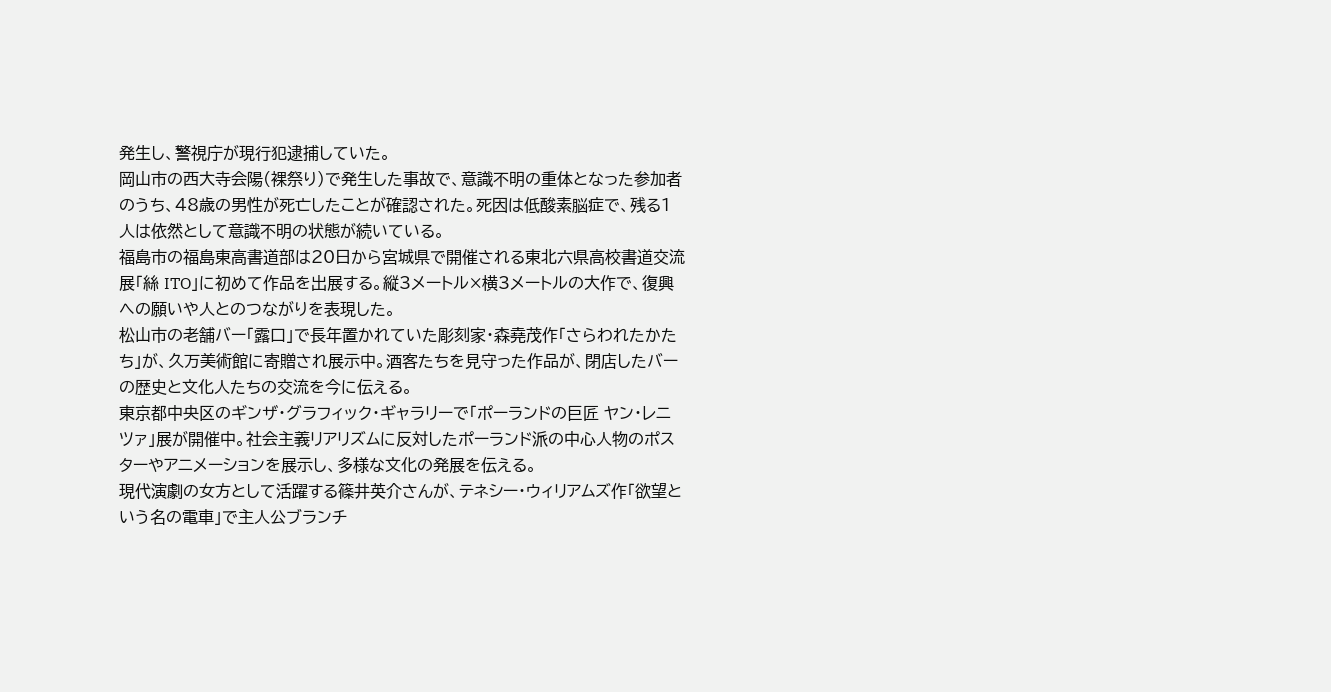発生し、警視庁が現行犯逮捕していた。
岡山市の西大寺会陽(裸祭り)で発生した事故で、意識不明の重体となった参加者のうち、48歳の男性が死亡したことが確認された。死因は低酸素脳症で、残る1人は依然として意識不明の状態が続いている。
福島市の福島東高書道部は20日から宮城県で開催される東北六県高校書道交流展「絲 ITO」に初めて作品を出展する。縦3メートル×横3メートルの大作で、復興への願いや人とのつながりを表現した。
松山市の老舗バー「露口」で長年置かれていた彫刻家・森堯茂作「さらわれたかたち」が、久万美術館に寄贈され展示中。酒客たちを見守った作品が、閉店したバーの歴史と文化人たちの交流を今に伝える。
東京都中央区のギンザ・グラフィック・ギャラリーで「ポーランドの巨匠 ヤン・レニツァ」展が開催中。社会主義リアリズムに反対したポーランド派の中心人物のポスターやアニメーションを展示し、多様な文化の発展を伝える。
現代演劇の女方として活躍する篠井英介さんが、テネシー・ウィリアムズ作「欲望という名の電車」で主人公ブランチ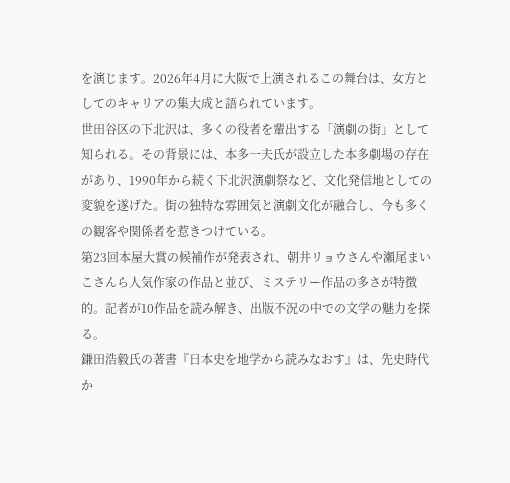を演じます。2026年4月に大阪で上演されるこの舞台は、女方としてのキャリアの集大成と語られています。
世田谷区の下北沢は、多くの役者を輩出する「演劇の街」として知られる。その背景には、本多一夫氏が設立した本多劇場の存在があり、1990年から続く下北沢演劇祭など、文化発信地としての変貌を遂げた。街の独特な雰囲気と演劇文化が融合し、今も多くの観客や関係者を惹きつけている。
第23回本屋大賞の候補作が発表され、朝井リョウさんや瀬尾まいこさんら人気作家の作品と並び、ミステリー作品の多さが特徴的。記者が10作品を読み解き、出版不況の中での文学の魅力を探る。
鎌田浩毅氏の著書『日本史を地学から読みなおす』は、先史時代か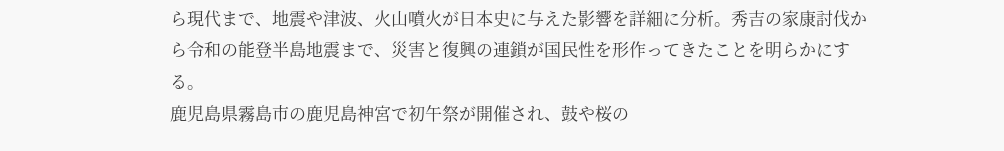ら現代まで、地震や津波、火山噴火が日本史に与えた影響を詳細に分析。秀吉の家康討伐から令和の能登半島地震まで、災害と復興の連鎖が国民性を形作ってきたことを明らかにする。
鹿児島県霧島市の鹿児島神宮で初午祭が開催され、鼓や桜の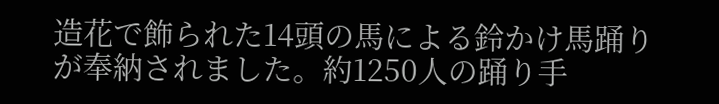造花で飾られた14頭の馬による鈴かけ馬踊りが奉納されました。約1250人の踊り手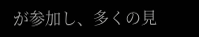が参加し、多くの見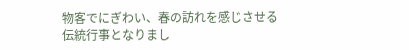物客でにぎわい、春の訪れを感じさせる伝統行事となりまし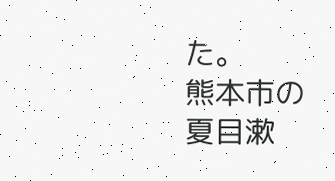た。
熊本市の夏目漱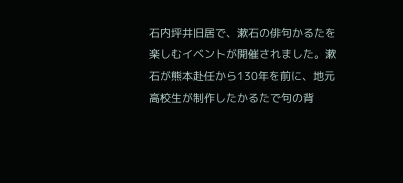石内坪井旧居で、漱石の俳句かるたを楽しむイベントが開催されました。漱石が熊本赴任から130年を前に、地元高校生が制作したかるたで句の背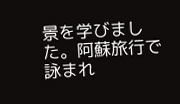景を学びました。阿蘇旅行で詠まれ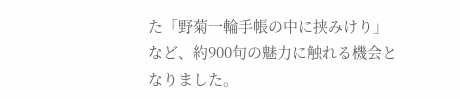た「野菊一輪手帳の中に挟みけり」など、約900句の魅力に触れる機会となりました。